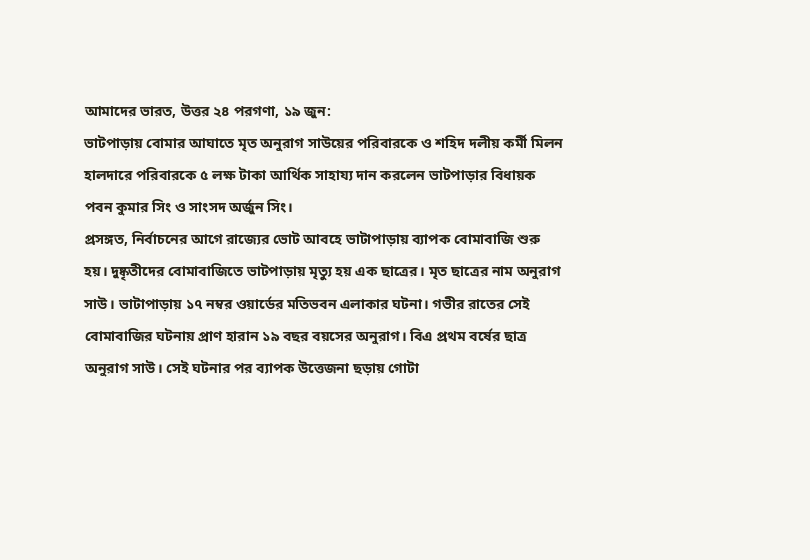আমাদের ভারত, উত্তর ২৪ পরগণা, ১৯ জুন:
ভাটপাড়ায় বোমার আঘাতে মৃত অনুরাগ সাউয়ের পরিবারকে ও শহিদ দলীয় কর্মী মিলন হালদারে পরিবারকে ৫ লক্ষ টাকা আর্থিক সাহায্য দান করলেন ভাটপাড়ার বিধায়ক পবন কুমার সিং ও সাংসদ অর্জুন সিং।
প্রসঙ্গত, নির্বাচনের আগে রাজ্যের ভোট আবহে ভাটাপাড়ায় ব্যাপক বোমাবাজি শুরু হয়। দুষ্কৃতীদের বোমাবাজিতে ভাটপাড়ায় মৃত্যু হয় এক ছাত্রের। মৃত ছাত্রের নাম অনুরাগ সাউ। ভাটাপাড়ায় ১৭ নম্বর ওয়ার্ডের মতিভবন এলাকার ঘটনা। গভীর রাতের সেই বোমাবাজির ঘটনায় প্রাণ হারান ১৯ বছর বয়সের অনুরাগ। বিএ প্রথম বর্ষের ছাত্র অনুরাগ সাউ। সেই ঘটনার পর ব্যাপক উত্তেজনা ছড়ায় গোটা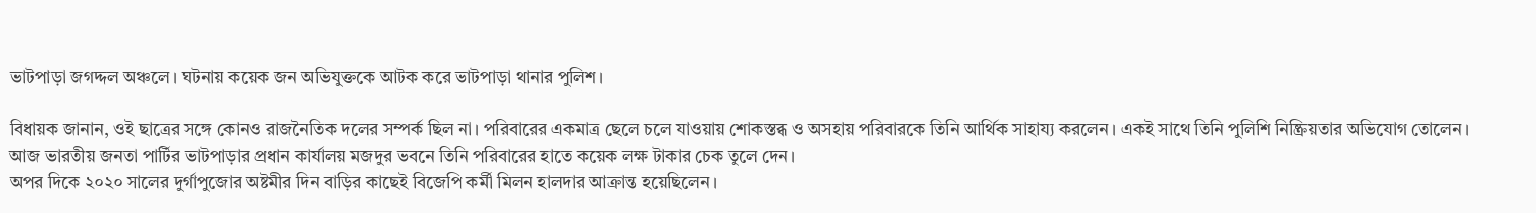ভাটপাড়া জগদ্দল অঞ্চলে। ঘটনায় কয়েক জন অভিযুক্তকে আটক করে ভাটপাড়া থানার পুলিশ।

বিধায়ক জানান, ওই ছাত্রের সঙ্গে কোনও রাজনৈতিক দলের সম্পর্ক ছিল না। পরিবারের একমাত্র ছেলে চলে যাওয়ায় শোকস্তব্ধ ও অসহায় পরিবারকে তিনি আর্থিক সাহায্য করলেন। একই সাথে তিনি পুলিশি নিষ্ক্রিয়তার অভিযোগ তোলেন। আজ ভারতীয় জনতা পার্টির ভাটপাড়ার প্রধান কার্যালয় মজদুর ভবনে তিনি পরিবারের হাতে কয়েক লক্ষ টাকার চেক তুলে দেন।
অপর দিকে ২০২০ সালের দুর্গাপুজোর অষ্টমীর দিন বাড়ির কাছেই বিজেপি কর্মী মিলন হালদার আক্রান্ত হয়েছিলেন।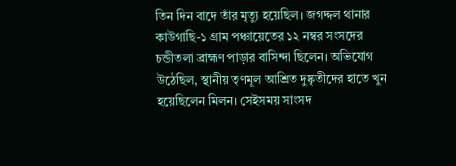তিন দিন বাদে তাঁর মৃত্যু হয়েছিল। জগদ্দল থানার কাউগাছি-১ গ্রাম পঞ্চায়েতের ১২ নম্বর সংসদের চন্ডীতলা ব্রাহ্মণ পাড়ার বাসিন্দা ছিলেন। অভিযোগ উঠেছিল, স্থানীয় তৃণমূল আশ্রিত দুষ্কৃতীদের হাতে খুন হয়েছিলেন মিলন। সেইসময় সাংসদ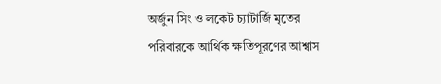অর্জুন সিং ও লকেট চ্যাটার্জি মৃতের পরিবারকে আর্থিক ক্ষতিপূরণের আশ্বাস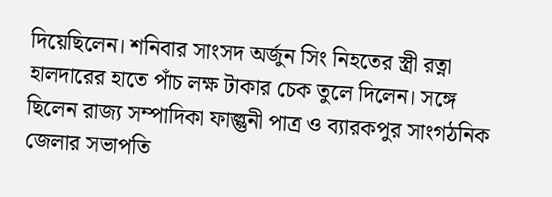দিয়েছিলেন। শনিবার সাংসদ অর্জুন সিং নিহতের স্ত্রী রত্না হালদারের হাতে পাঁচ লক্ষ টাকার চেক তুলে দিলেন। সঙ্গে ছিলেন রাজ্য সম্পাদিকা ফাল্গুনী পাত্র ও ব্যারকপুর সাংগঠনিক জেলার সভাপতি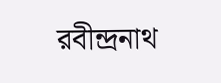রবীন্দ্রনাথ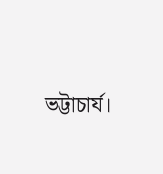ভট্টাচার্য।